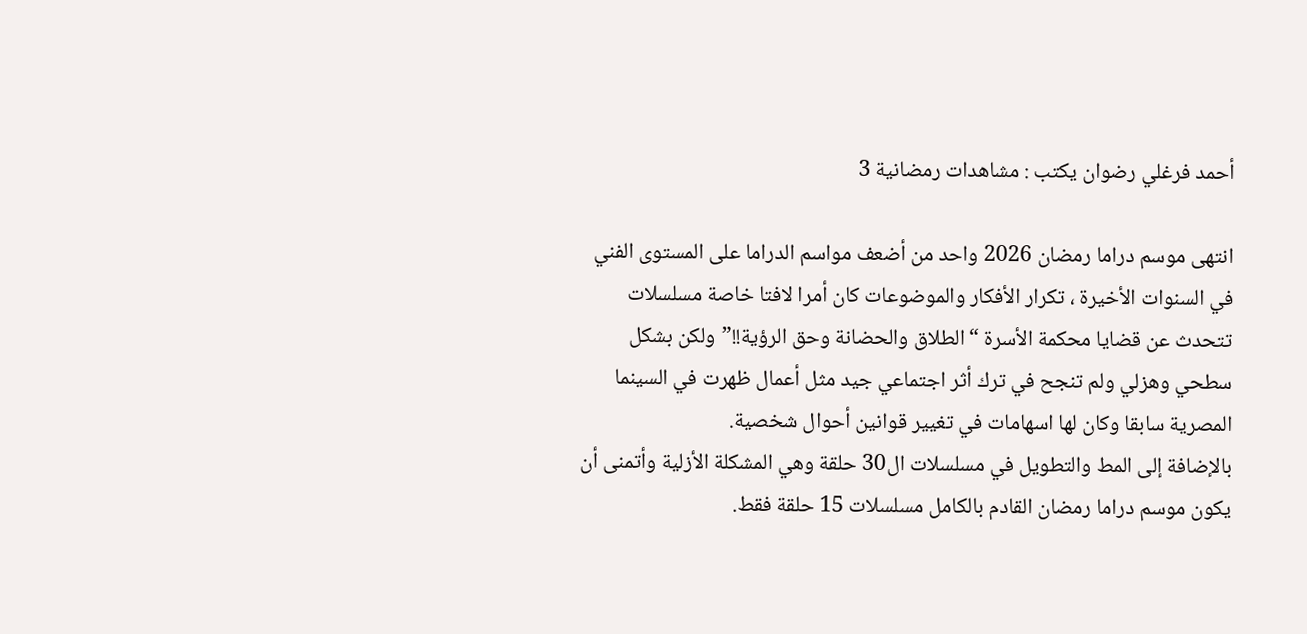أحمد فرغلي رضوان يكتب : مشاهدات رمضانية 3

انتهى موسم دراما رمضان 2026 واحد من أضعف مواسم الدراما على المستوى الفني في السنوات الأخيرة ، تكرار الأفكار والموضوعات كان أمرا لافتا خاصة مسلسلات تتحدث عن قضايا محكمة الأسرة “الطلاق والحضانة وحق الرؤية!!”ولكن بشكل سطحي وهزلي ولم تنجح في ترك أثر اجتماعي جيد مثل أعمال ظهرت في السينما المصرية سابقا وكان لها اسهامات في تغيير قوانين أحوال شخصية.
بالإضافة إلى المط والتطويل في مسلسلات ال30 حلقة وهي المشكلة الأزلية وأتمنى أن يكون موسم دراما رمضان القادم بالكامل مسلسلات 15 حلقة فقط.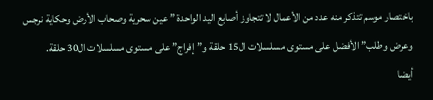باختصار موسم تتذكر منه عدد من الأعمال لا تتجاوز أصابع اليد الواحدة ” عين سحرية وصحاب الأرض وحكاية نرجس وعرض وطلب” الأفضل على مستوى مسلسلات ال15 حلقة و”إفراج” على مستوى مسلسلات ال30 حلقة.
أيضا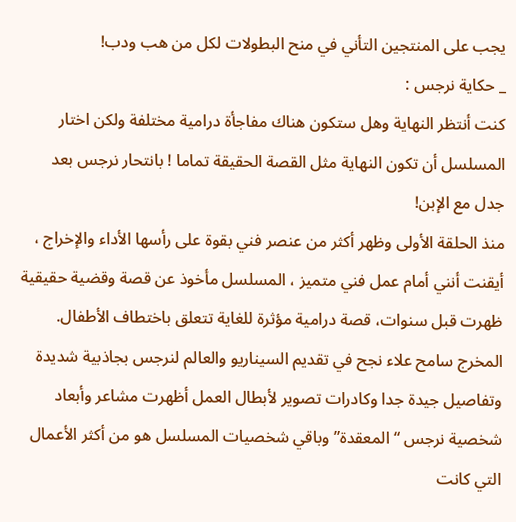يجب على المنتجين التأني في منح البطولات لكل من هب ودب!
_ حكاية نرجس :
كنت أنتظر النهاية وهل ستكون هناك مفاجأة درامية مختلفة ولكن اختار المسلسل أن تكون النهاية مثل القصة الحقيقة تماما ! بانتحار نرجس بعد جدل مع الإبن!
منذ الحلقة الأولى وظهر أكثر من عنصر فني بقوة على رأسها الأداء والإخراج ، أيقنت أنني أمام عمل فني متميز ، المسلسل مأخوذ عن قصة وقضية حقيقية ظهرت قبل سنوات، قصة درامية مؤثرة للغاية تتعلق باختطاف الأطفال.
المخرج سامح علاء نجح في تقديم السيناريو والعالم لنرجس بجاذبية شديدة وتفاصيل جيدة جدا وكادرات تصوير لأبطال العمل أظهرت مشاعر وأبعاد شخصية نرجس “المعقدة” وباقي شخصيات المسلسل هو من أكثر الأعمال التي كانت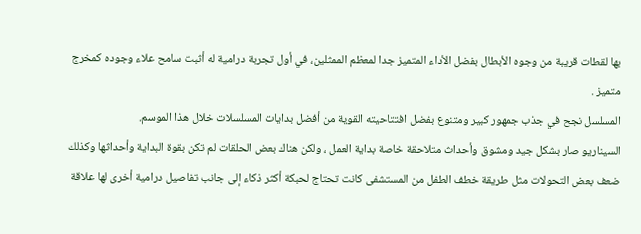بها لقطات قريبة من وجوه الأبطال بفضل الأداء المتميز جدا لمعظم الممثلين، في أول تجربة درامية له أثبت سامح علاء وجوده كمخرج متميز .
المسلسل نجح في جذب جمهور كبير ومتنوع بفضل افتتاحيته القوية من أفضل بدايات المسلسلات خلال هذا الموسم.
السيناريو صار بشكل جيد ومشوق وأحداث متلاحقة خاصة بداية العمل ، ولكن هناك بعض الحلقات لم تكن بقوة البداية وأحداثها وكذلك ضعف بعض التحولات مثل طريقة خطف الطفل من المستشفى كانت تحتاج لحبكة أكثر ذكاء إلى جانب تفاصيل درامية أخرى لها علاقة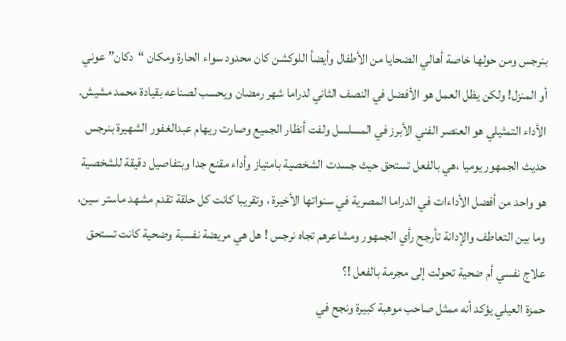بنرجس ومن حولها خاصة أهالي الضحايا من الأطفال وأيضأ اللوكشن كان محدود سواء الحارة ومكان “دكان” عوني أو المنزل! ولكن يظل العمل هو الأفضل في النصف الثاني لدراما شهر رمضان ويحسب لصناعه بقيادة محمد مشيش.
الأداء التمثيلي هو العنصر الفني الأبرز في المسلسل ولفت أنظار الجميع وصارت ريهام عبدالغفور الشهيرة بنرجس حديث الجمهور يوميا ،هي بالفعل تستحق حيث جسدت الشخصية بامتياز وأداء مقنع جدا وبتفاصيل دقيقة للشخصية هو واحد من أفضل الأداءات في الدراما المصرية في سنواتها الأخيرة ، وتقريبا كانت كل حلقة تقدم مشهد ماستر سين، وما بين التعاطف والإدانة تأرجح رأي الجمهور ومشاعرهم تجاه نرجس ! هل هي مريضة نفسبة وضحية كانت تستحق علاج نفسي أم ضحية تحولت إلى مجرمة بالفعل !؟
حمزة العيلي يؤكد أنه ممثل صاحب موهبة كبيرة ونجح في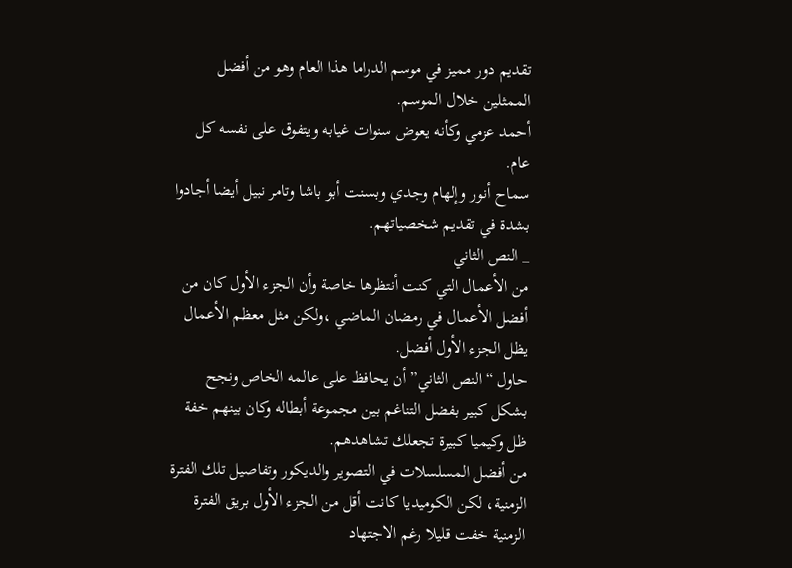تقديم دور مميز في موسم الدراما هذا العام وهو من أفضل الممثلين خلال الموسم.
أحمد عزمي وكأنه يعوض سنوات غيابه ويتفوق على نفسه كل عام.
سماح أنور وإلهام وجدي وبسنت أبو باشا وتامر نبيل أيضا أجادوا بشدة في تقديم شخصياتهم.
_ النص الثاني
من الأعمال التي كنت أنتظرها خاصة وأن الجزء الأول كان من أفضل الأعمال في رمضان الماضي ،ولكن مثل معظم الأعمال يظل الجزء الأول أفضل.
حاول “النص الثاني” أن يحافظ على عالمه الخاص ونجح بشكل كبير بفضل التناغم بين مجموعة أبطاله وكان بينهم خفة ظل وكيميا كبيرة تجعلك تشاهدهم.
من أفضل المسلسلات في التصوير والديكور وتفاصيل تلك الفترة الزمنية، لكن الكوميديا كانت أقل من الجزء الأول بريق الفترة الزمنية خفت قليلا رغم الاجتهاد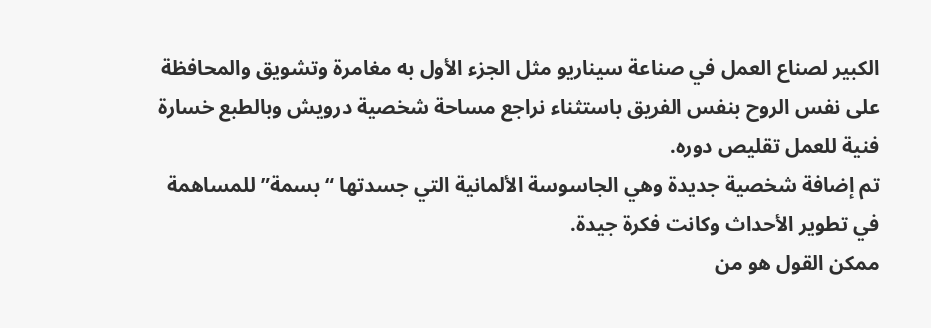الكبير لصناع العمل في صناعة سيناريو مثل الجزء الأول به مغامرة وتشويق والمحافظة على نفس الروح بنفس الفريق باستثناء نراجع مساحة شخصية درويش وبالطبع خسارة فنية للعمل تقليص دوره.
تم إضافة شخصية جديدة وهي الجاسوسة الألمانية التي جسدتها “بسمة” للمساهمة في تطوير الأحداث وكانت فكرة جيدة.
ممكن القول هو من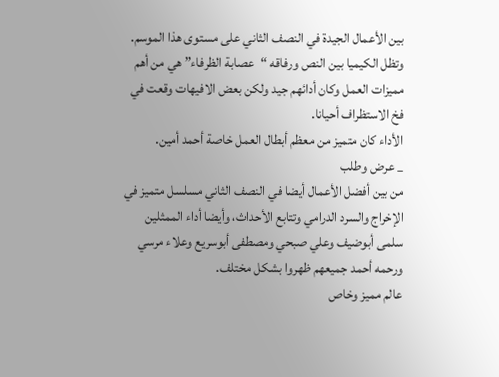بين الأعمال الجيدة في النصف الثاني على مستوى هذا الموسم.
وتظل الكيميا بين النص ورفاقه “عصابة الظرفاء” هي من أهم مميزات العمل وكان أدائهم جيد ولكن بعض الافيهات وقعت في فخ الاستظراف أحيانا.
الأداء كان متميز من معظم أبطال العمل خاصة أحمد أمين.
_ عرض وطلب
من بين أفضل الأعمال أيضا في النصف الثاني مسلسل متميز في الإخراج والسرد الدرامي وتتابع الأحداث، وأيضا أداء الممثلين سلمى أبوضيف وعلي صبحي ومصطفى أبوسريع وعلاء مرسي ورحمه أحمد جميعهم ظهروا بشكل مختلف.
عالم مميز وخاص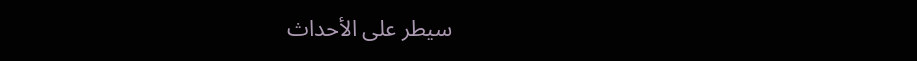سيطر على الأحداث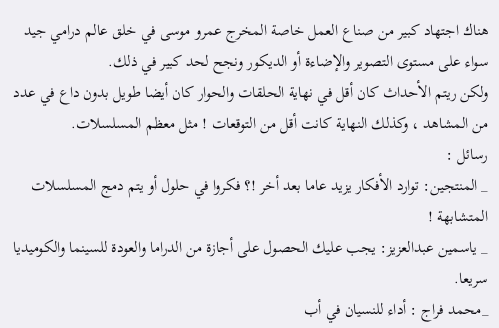هناك اجتهاد كبير من صناع العمل خاصة المخرج عمرو موسى في خلق عالم درامي جيد سواء على مستوى التصوير والإضاءة أو الديكور ونجح لحد كبير في ذلك.
ولكن ريتم الأحداث كان أقل في نهاية الحلقات والحوار كان أيضا طويل بدون داع في عدد من المشاهد ، وكذلك النهاية كانت أقل من التوقعات ! مثل معظم المسلسلات.
رسائل :
_ المنتجين: توارد الأفكار يزيد عاما بعد أخر !؟ فكروا في حلول أو يتم دمج المسلسلات المتشابهة !
_ ياسمين عبدالعزيز: يجب عليك الحصول على أجازة من الدراما والعودة للسينما والكوميديا سريعا.
_محمد فراج : أداء للنسيان في أب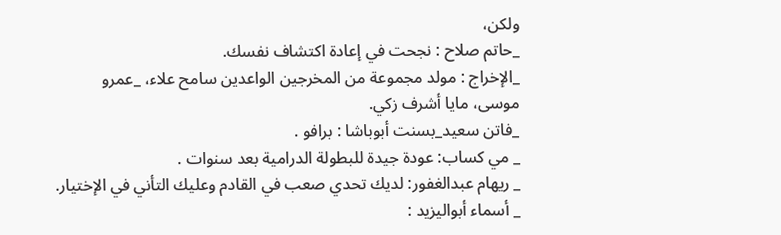ولكن،
_حاتم صلاح : نجحت في إعادة اكتشاف نفسك.
_الإخراج : مولد مجموعة من المخرجين الواعدين سامح علاء، _عمرو موسى، مايا أشرف زكي.
_فاتن سعيد_بسنت أبوباشا : برافو .
_ مي كساب: عودة جيدة للبطولة الدرامية بعد سنوات .
_ ريهام عبدالغفور: لديك تحدي صعب في القادم وعليك التأني في الإختيار.
_ أسماء أبواليزيد :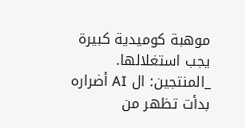موهبة كوميدية كبيرة يجب استغلالها.
_المنتجين: ال AI أضراره بدأت تظهر من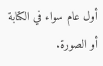أول عام سواء في الكتابة أو الصورة.